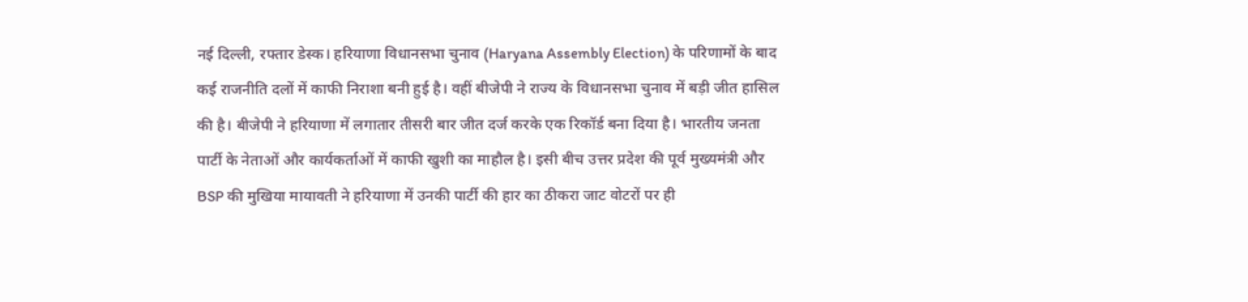नई दिल्ली, रफ्तार डेस्क। हरियाणा विधानसभा चुनाव (Haryana Assembly Election) के परिणामों के बाद कई राजनीति दलों में काफी निराशा बनी हुई है। वहीं बीजेपी ने राज्य के विधानसभा चुनाव में बड़ी जीत हासिल की है। बीजेपी ने हरियाणा में लगातार तीसरी बार जीत दर्ज करके एक रिकॉर्ड बना दिया है। भारतीय जनता पार्टी के नेताओं और कार्यकर्ताओं में काफी खुशी का माहौल है। इसी बीच उत्तर प्रदेश की पूर्व मुख्यमंत्री और BSP की मुखिया मायावती ने हरियाणा में उनकी पार्टी की हार का ठीकरा जाट वोटरों पर ही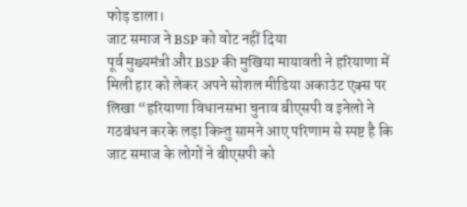फोड़ डाला।
जाट समाज ने BSP को वोट नहीं दिया
पूर्व मुख्यमंत्री और BSP की मुखिया मायावती ने हरियाणा में मिली हार को लेकर अपने सोशल मीडिया अकाउंट एक्स पर लिखा “हरियाणा विधानसभा चुनाव बीएसपी व इनेलो ने गठबंधन करके लड़ा किन्तु सामने आए परिणाम से स्पष्ट है कि जाट समाज के लोगों ने बीएसपी को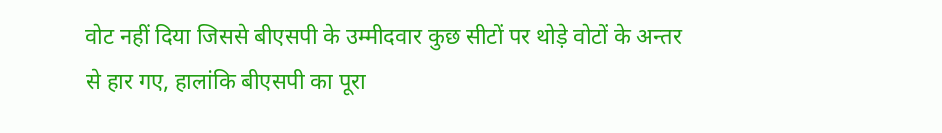वोट नहीं दिया जिससे बीएसपी के उम्मीदवार कुछ सीटों पर थोड़े वोटों के अन्तर से हार गए, हालांकि बीएसपी का पूरा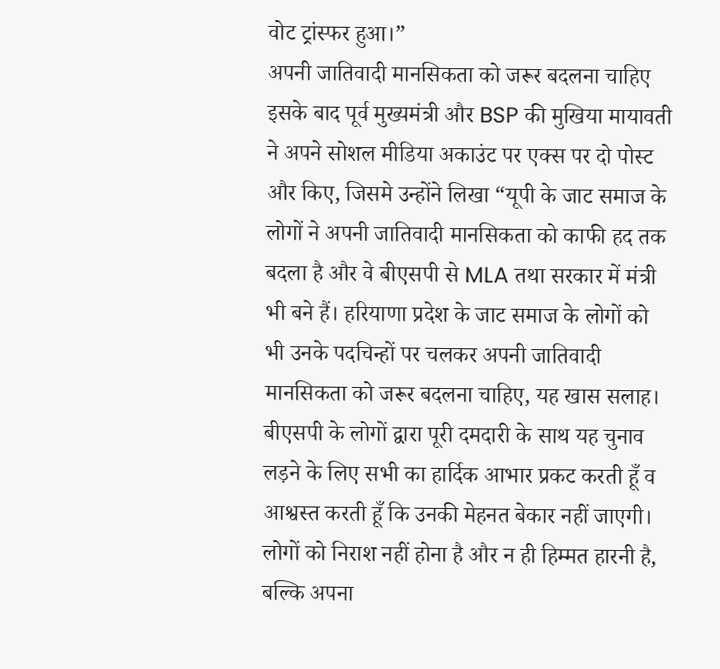वोट ट्रांस्फर हुआ।”
अपनी जातिवादी मानसिकता को जरूर बदलना चाहिए
इसके बाद पूर्व मुख्यमंत्री और BSP की मुखिया मायावती ने अपने सोशल मीडिया अकाउंट पर एक्स पर दो पोस्ट और किए, जिसमे उन्होंने लिखा “यूपी के जाट समाज के लोगों ने अपनी जातिवादी मानसिकता को काफी हद तक बदला है और वे बीएसपी से MLA तथा सरकार में मंत्री भी बने हैं। हरियाणा प्रदेश के जाट समाज के लोगों को भी उनके पदचिन्हों पर चलकर अपनी जातिवादी मानसिकता को जरूर बदलना चाहिए, यह खास सलाह।
बीएसपी के लोगों द्वारा पूरी दमदारी के साथ यह चुनाव लड़ने के लिए सभी का हार्दिक आभार प्रकट करती हूँ व आश्वस्त करती हूँ कि उनकी मेहनत बेकार नहीं जाएगी। लोगों को निराश नहीं होना है और न ही हिम्मत हारनी है, बल्कि अपना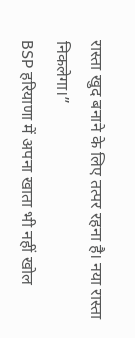रास्ता खुद बनाने के लिए तत्पर रहना है। नया रास्ता निकलेगा।”
BSP हरियाणा में अपना खाता भी नहीं खोल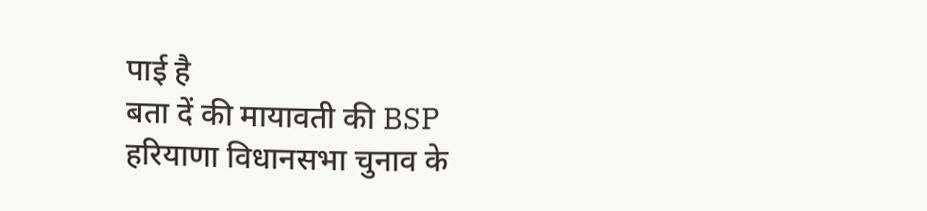पाई है
बता दें की मायावती की BSP हरियाणा विधानसभा चुनाव के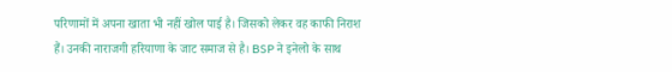परिणामों में अपना खाता भी नहीं खोल पाई है। जिसको लेकर वह काफी निराश हैं। उनकी नाराजगी हरियाणा के जाट समाज से है। BSP ने इनेलो के साथ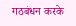गठबंधन करके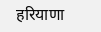हरियाणा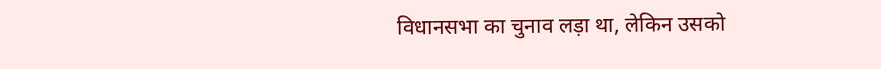विधानसभा का चुनाव लड़ा था, लेकिन उसको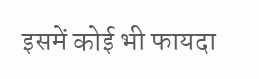इसमें कोई भी फायदा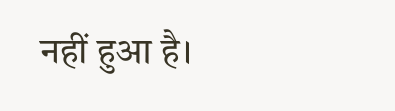नहीं हुआ है।